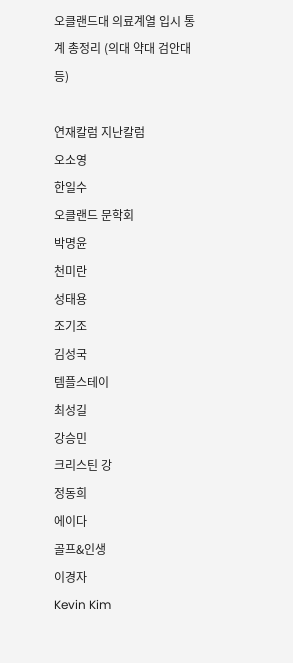오클랜드대 의료계열 입시 통계 총정리 (의대 약대 검안대 등)

연재칼럼 지난칼럼
오소영
한일수
오클랜드 문학회
박명윤
천미란
성태용
조기조
김성국
템플스테이
최성길
강승민
크리스틴 강
정동희
에이다
골프&인생
이경자
Kevin Kim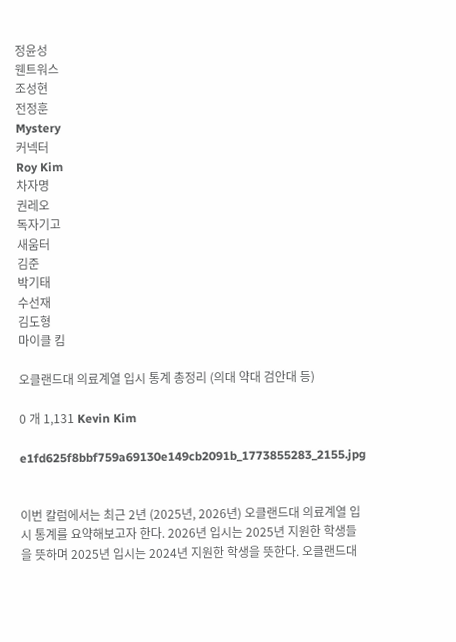정윤성
웬트워스
조성현
전정훈
Mystery
커넥터
Roy Kim
차자명
권레오
독자기고
새움터
김준
박기태
수선재
김도형
마이클 킴

오클랜드대 의료계열 입시 통계 총정리 (의대 약대 검안대 등)

0 개 1,131 Kevin Kim

e1fd625f8bbf759a69130e149cb2091b_1773855283_2155.jpg


이번 칼럼에서는 최근 2년 (2025년, 2026년) 오클랜드대 의료계열 입시 통계를 요약해보고자 한다. 2026년 입시는 2025년 지원한 학생들을 뜻하며 2025년 입시는 2024년 지원한 학생을 뜻한다. 오클랜드대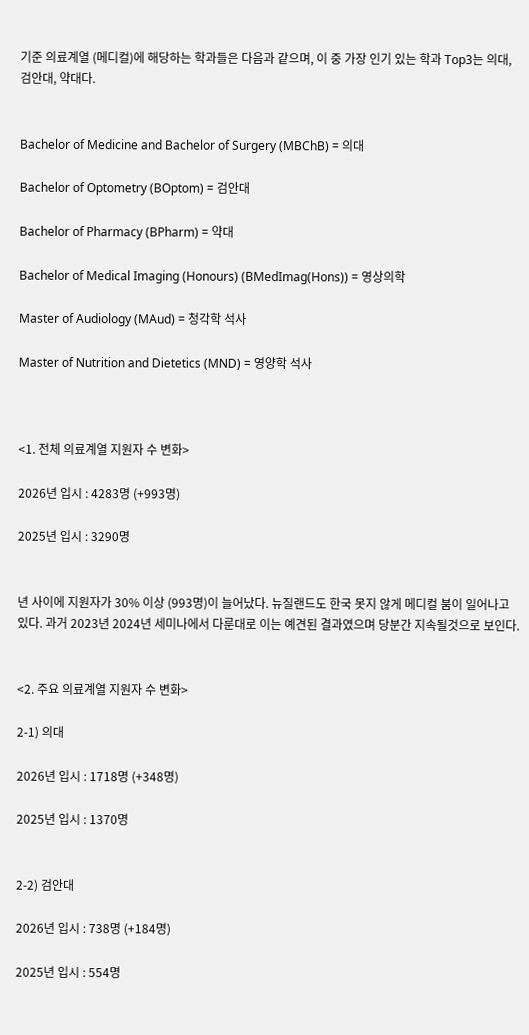기준 의료계열 (메디컬)에 해당하는 학과들은 다음과 같으며, 이 중 가장 인기 있는 학과 Top3는 의대, 검안대, 약대다.


Bachelor of Medicine and Bachelor of Surgery (MBChB) = 의대

Bachelor of Optometry (BOptom) = 검안대

Bachelor of Pharmacy (BPharm) = 약대

Bachelor of Medical Imaging (Honours) (BMedImag(Hons)) = 영상의학

Master of Audiology (MAud) = 청각학 석사

Master of Nutrition and Dietetics (MND) = 영양학 석사



<1. 전체 의료계열 지원자 수 변화>

2026년 입시 : 4283명 (+993명)

2025년 입시 : 3290명


년 사이에 지원자가 30% 이상 (993명)이 늘어났다. 뉴질랜드도 한국 못지 않게 메디컬 붐이 일어나고 있다. 과거 2023년 2024년 세미나에서 다룬대로 이는 예견된 결과였으며 당분간 지속될것으로 보인다.


<2. 주요 의료계열 지원자 수 변화>

2-1) 의대

2026년 입시 : 1718명 (+348명)

2025년 입시 : 1370명


2-2) 검안대

2026년 입시 : 738명 (+184명)

2025년 입시 : 554명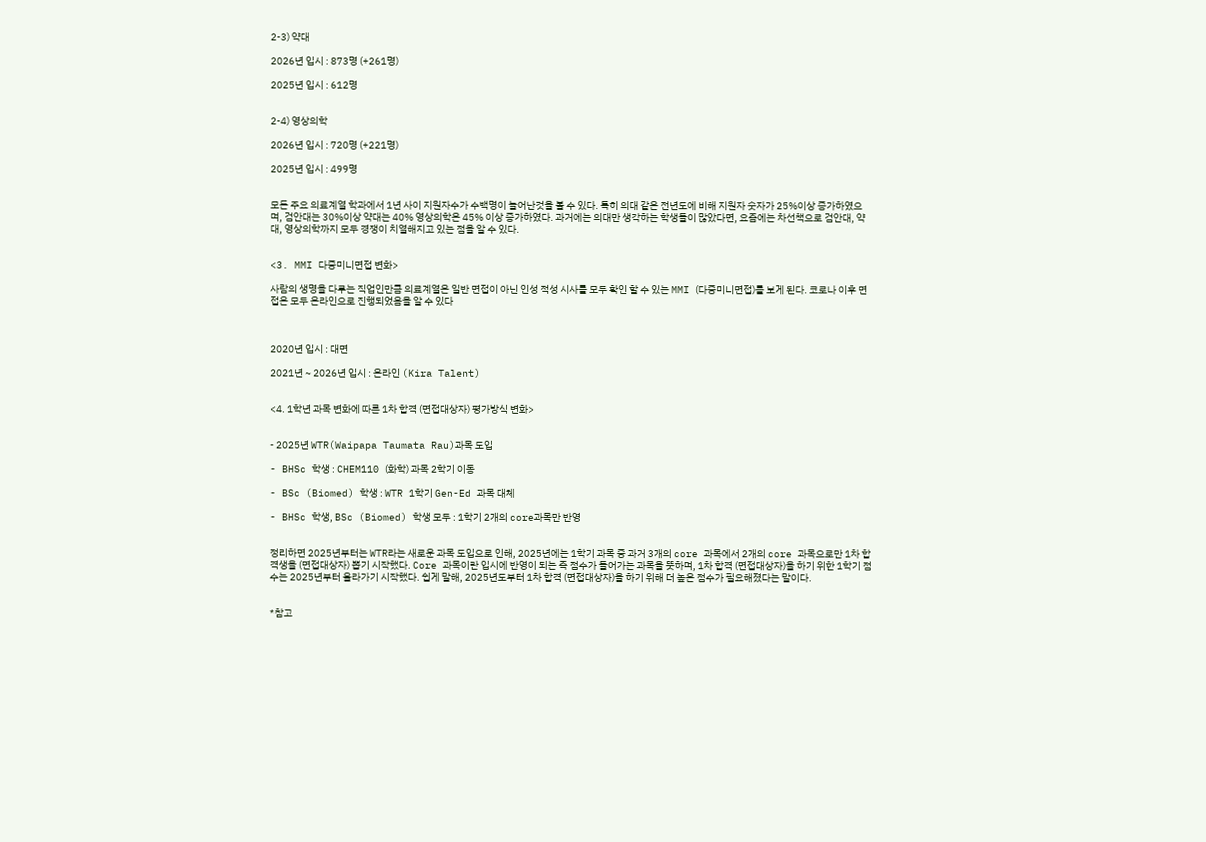2-3) 약대

2026년 입시 : 873명 (+261명)

2025년 입시 : 612명


2-4) 영상의학

2026년 입시 : 720명 (+221명)

2025년 입시 : 499명


모든 주요 의료계열 학과에서 1년 사이 지원자수가 수백명이 늘어난것을 볼 수 있다. 특히 의대 같은 전년도에 비해 지원자 숫자가 25%이상 증가하였으며, 검안대는 30%이상 약대는 40% 영상의학은 45% 이상 증가하였다. 과거에는 의대만 생각하는 학생들이 많았다면, 요즘에는 차선책으로 검안대, 약대, 영상의학까지 모두 경쟁이 치열해지고 있는 점을 알 수 있다.


<3. MMI 다중미니면접 변화>

사람의 생명을 다루는 직업인만큼 의료계열은 일반 면접이 아닌 인성 적성 시사를 모두 확인 할 수 있는 MMI (다중미니면접)를 보게 된다. 코로나 이후 면접은 모두 온라인으로 진행되었음을 알 수 있다



2020년 입시 : 대면

2021년 ~ 2026년 입시 : 온라인 (Kira Talent)


<4. 1학년 과목 변화에 따른 1차 합격 (면접대상자) 평가방식 변화>


- 2025년 WTR(Waipapa Taumata Rau)과목 도입

- BHSc 학생 : CHEM110 (화학) 과목 2학기 이동

- BSc (Biomed) 학생 : WTR 1학기 Gen-Ed 과목 대체

- BHSc 학생, BSc (Biomed) 학생 모두 : 1학기 2개의 core과목만 반영


정리하면 2025년부터는 WTR라는 새로운 과목 도입으로 인해, 2025년에는 1학기 과목 중 과거 3개의 core 과목에서 2개의 core 과목으로만 1차 합격생을 (면접대상자) 뽑기 시작했다. Core 과목이란 입시에 반영이 되는 즉 점수가 들어가는 과목을 뜻하며, 1차 합격 (면접대상자)을 하기 위한 1학기 점수는 2025년부터 올라가기 시작했다. 쉽게 말해, 2025년도부터 1차 합격 (면접대상자)을 하기 위해 더 높은 점수가 필요해졌다는 말이다.


*참고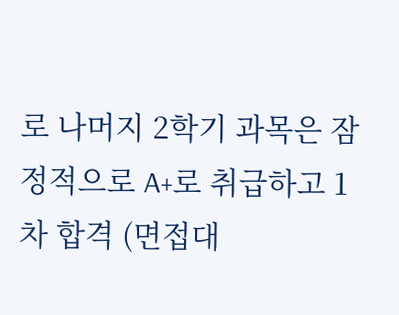로 나머지 2학기 과목은 잠정적으로 A+로 취급하고 1차 합격 (면접대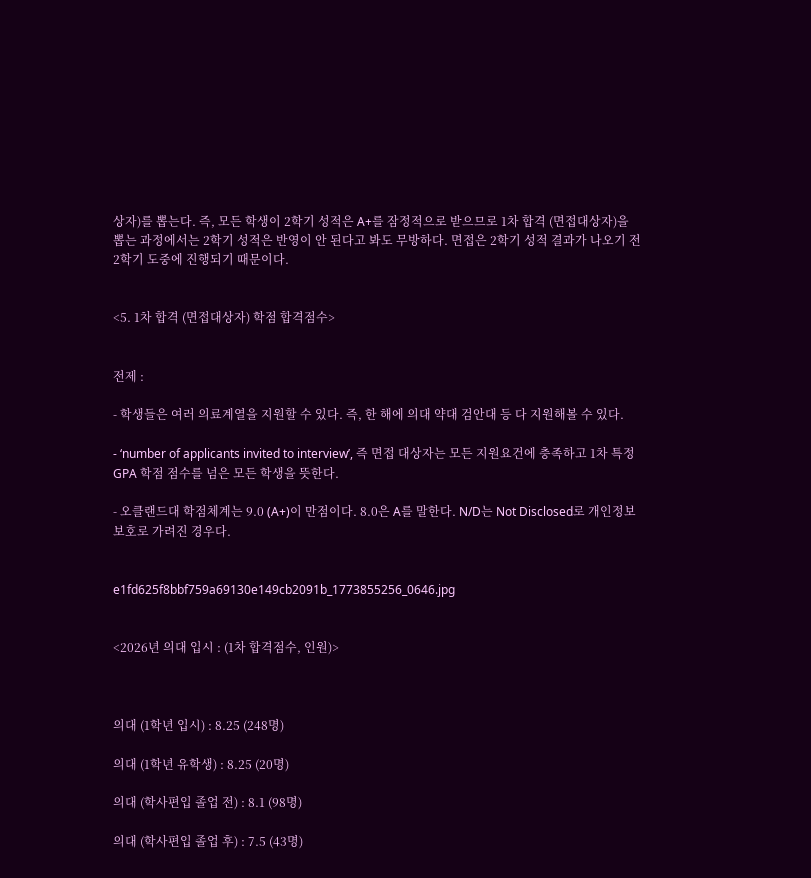상자)를 뽑는다. 즉, 모든 학생이 2학기 성적은 A+를 잠정적으로 받으므로 1차 합격 (면접대상자)을 뽑는 과정에서는 2학기 성적은 반영이 안 된다고 봐도 무방하다. 면접은 2학기 성적 결과가 나오기 전 2학기 도중에 진행되기 때문이다.


<5. 1차 합격 (면접대상자) 학점 합격점수>


전제 :

- 학생들은 여러 의료계열을 지원할 수 있다. 즉, 한 해에 의대 약대 검안대 등 다 지원해볼 수 있다.

- ‘number of applicants invited to interview’, 즉 면접 대상자는 모든 지원요건에 충족하고 1차 특정 GPA 학점 점수를 넘은 모든 학생을 뜻한다.

- 오클랜드대 학점체계는 9.0 (A+)이 만점이다. 8.0은 A를 말한다. N/D는 Not Disclosed로 개인정보 보호로 가려진 경우다.


e1fd625f8bbf759a69130e149cb2091b_1773855256_0646.jpg


<2026년 의대 입시 : (1차 합격점수, 인원)>



의대 (1학년 입시) : 8.25 (248명)

의대 (1학년 유학생) : 8.25 (20명)

의대 (학사편입 졸업 전) : 8.1 (98명)

의대 (학사편입 졸업 후) : 7.5 (43명)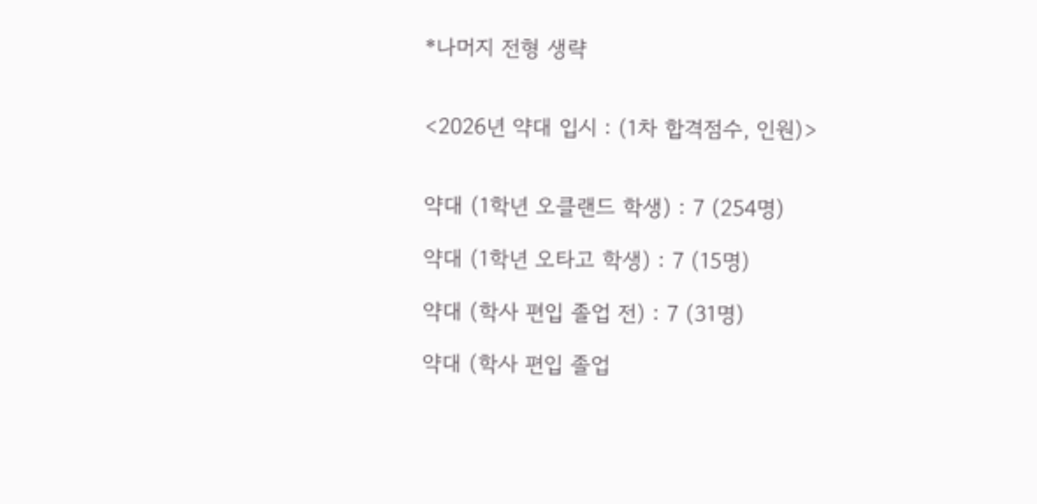*나머지 전형 생략


<2026년 약대 입시 : (1차 합격점수, 인원)>


약대 (1학년 오클랜드 학생) : 7 (254명)

약대 (1학년 오타고 학생) : 7 (15명)

약대 (학사 편입 졸업 전) : 7 (31명)

약대 (학사 편입 졸업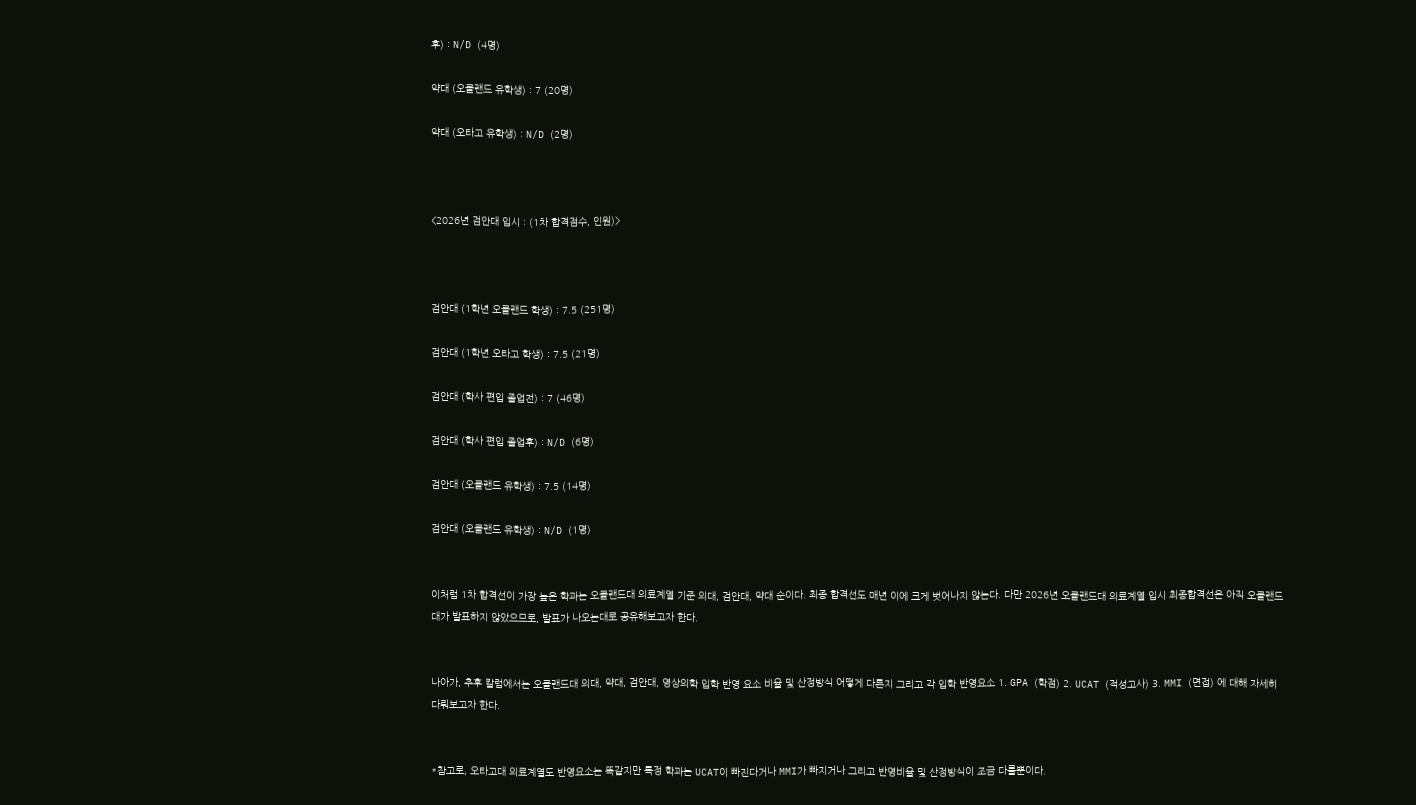후) : N/D (4명)

약대 (오클랜드 유학생) : 7 (20명)

약대 (오타고 유학생) : N/D (2명)



<2026년 검안대 입시 : (1차 합격점수, 인원)>



검안대 (1학년 오클랜드 학생) : 7.5 (251명)

검안대 (1학년 오타고 학생) : 7.5 (21명)

검안대 (학사 편입 졸업전) : 7 (46명)

검안대 (학사 편입 졸업후) : N/D (6명)

검안대 (오클랜드 유학생) : 7.5 (14명)

검안대 (오클랜드 유학생) : N/D (1명)


이처럼 1차 합격선이 가장 높은 학과는 오클랜드대 의료계열 기준 의대, 검안대, 약대 순이다. 최종 합격선도 매년 이에 크게 벗어나지 않는다. 다만 2026년 오클랜드대 의료계열 입시 최종합격선은 아직 오클랜드대가 발표하지 않았으므로, 발표가 나오는대로 공유해보고자 한다.


나아가, 추후 칼럼에서는 오클랜드대 의대, 약대, 검안대, 영상의학 입학 반영 요소 비율 및 산정방식 어떻게 다른지 그리고 각 입학 반영요소 1. GPA (학점) 2. UCAT (적성고사) 3. MMI (면접) 에 대해 자세히 다뤄보고자 한다.


*참고로, 오타고대 의료계열도 반영요소는 똑같지만 특정 학과는 UCAT이 빠진다거나 MMI가 빠지거나 그리고 반영비율 및 산정방식이 조금 다를뿐이다.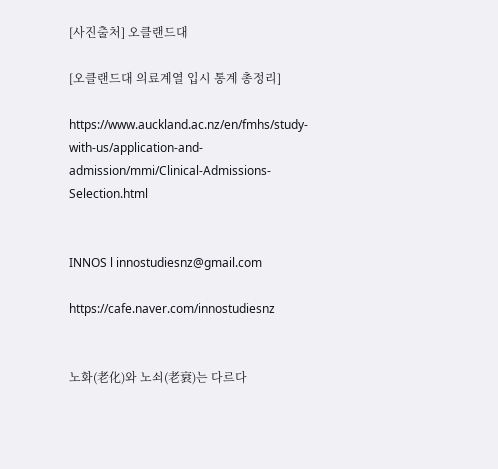[사진출처] 오클랜드대

[오클랜드대 의료계열 입시 통계 총정리]

https://www.auckland.ac.nz/en/fmhs/study-with-us/application-and-admission/mmi/Clinical-Admissions-Selection.html


INNOS l innostudiesnz@gmail.com

https://cafe.naver.com/innostudiesnz


노화(老化)와 노쇠(老衰)는 다르다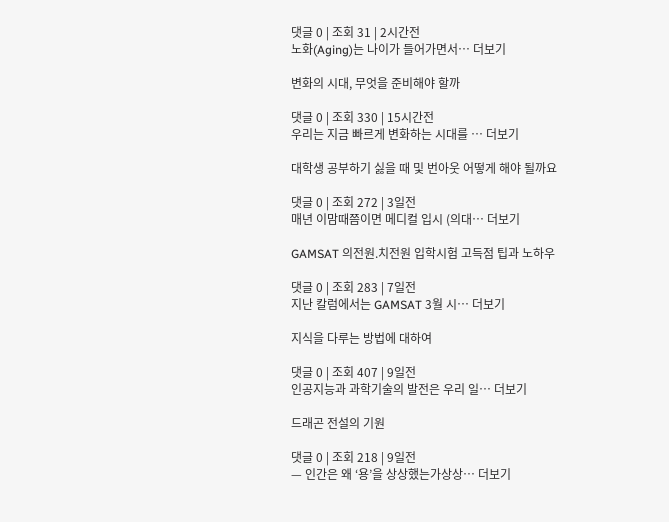댓글 0 | 조회 31 | 2시간전
노화(Aging)는 나이가 들어가면서… 더보기

변화의 시대, 무엇을 준비해야 할까

댓글 0 | 조회 330 | 15시간전
우리는 지금 빠르게 변화하는 시대를 … 더보기

대학생 공부하기 싫을 때 및 번아웃 어떻게 해야 될까요

댓글 0 | 조회 272 | 3일전
매년 이맘때쯤이면 메디컬 입시 (의대… 더보기

GAMSAT 의전원.치전원 입학시험 고득점 팁과 노하우

댓글 0 | 조회 283 | 7일전
지난 칼럼에서는 GAMSAT 3월 시… 더보기

지식을 다루는 방법에 대하여

댓글 0 | 조회 407 | 9일전
인공지능과 과학기술의 발전은 우리 일… 더보기

드래곤 전설의 기원

댓글 0 | 조회 218 | 9일전
— 인간은 왜 ‘용’을 상상했는가상상… 더보기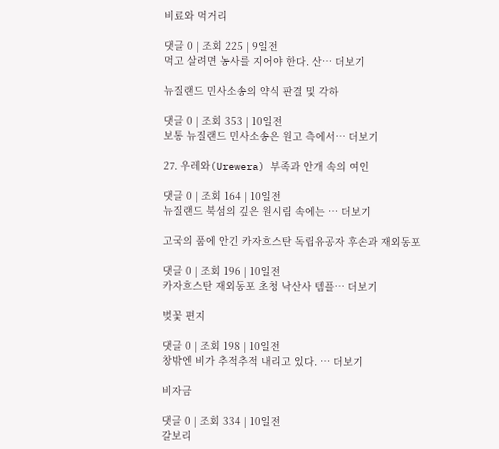비료와 먹거리

댓글 0 | 조회 225 | 9일전
먹고 살려면 농사를 지어야 한다. 산… 더보기

뉴질랜드 민사소송의 약식 판결 및 각하

댓글 0 | 조회 353 | 10일전
보통 뉴질랜드 민사소송은 원고 측에서… 더보기

27. 우레와(Urewera) 부족과 안개 속의 여인

댓글 0 | 조회 164 | 10일전
뉴질랜드 북섬의 깊은 원시림 속에는 … 더보기

고국의 품에 안긴 카자흐스탄 독립유공자 후손과 재외동포

댓글 0 | 조회 196 | 10일전
카자흐스탄 재외동포 초청 낙산사 템플… 더보기

벚꽃 편지

댓글 0 | 조회 198 | 10일전
창밖엔 비가 추적추적 내리고 있다. … 더보기

비자금

댓글 0 | 조회 334 | 10일전
갈보리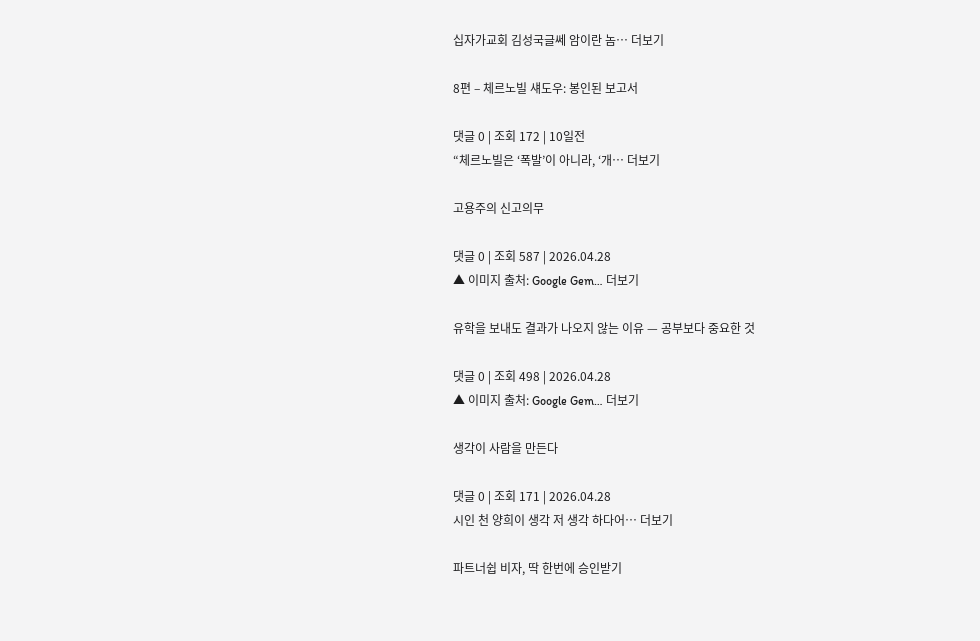십자가교회 김성국글쎄 암이란 놈… 더보기

8편 – 체르노빌 섀도우: 봉인된 보고서

댓글 0 | 조회 172 | 10일전
“체르노빌은 ‘폭발’이 아니라, ‘개… 더보기

고용주의 신고의무

댓글 0 | 조회 587 | 2026.04.28
▲ 이미지 출처: Google Gem… 더보기

유학을 보내도 결과가 나오지 않는 이유 — 공부보다 중요한 것

댓글 0 | 조회 498 | 2026.04.28
▲ 이미지 출처: Google Gem… 더보기

생각이 사람을 만든다

댓글 0 | 조회 171 | 2026.04.28
시인 천 양희이 생각 저 생각 하다어… 더보기

파트너쉽 비자, 딱 한번에 승인받기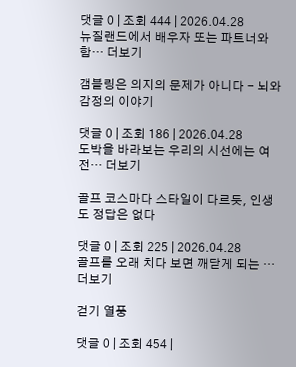댓글 0 | 조회 444 | 2026.04.28
뉴질랜드에서 배우자 또는 파트너와 함… 더보기

갬블링은 의지의 문제가 아니다 - 뇌와 감정의 이야기

댓글 0 | 조회 186 | 2026.04.28
도박을 바라보는 우리의 시선에는 여전… 더보기

골프 코스마다 스타일이 다르듯, 인생도 정답은 없다

댓글 0 | 조회 225 | 2026.04.28
골프를 오래 치다 보면 깨닫게 되는 … 더보기

걷기 열풍

댓글 0 | 조회 454 |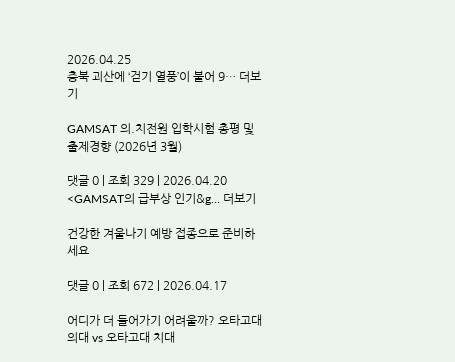2026.04.25
충북 괴산에 ‘걷기 열풍’이 불어 9… 더보기

GAMSAT 의.치전원 입학시험 총평 및 출제경향 (2026년 3월)

댓글 0 | 조회 329 | 2026.04.20
<GAMSAT의 급부상 인기&g… 더보기

건강한 겨울나기 예방 접종으로 준비하세요

댓글 0 | 조회 672 | 2026.04.17

어디가 더 들어가기 어려울까? 오타고대 의대 vs 오타고대 치대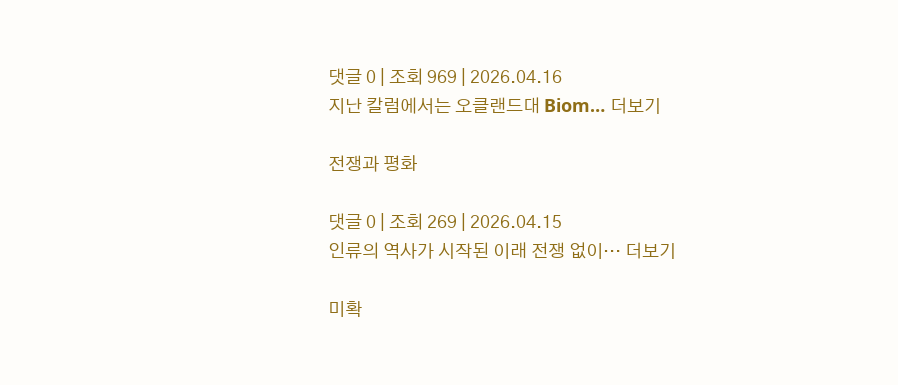댓글 0 | 조회 969 | 2026.04.16
지난 칼럼에서는 오클랜드대 Biom… 더보기

전쟁과 평화

댓글 0 | 조회 269 | 2026.04.15
인류의 역사가 시작된 이래 전쟁 없이… 더보기

미확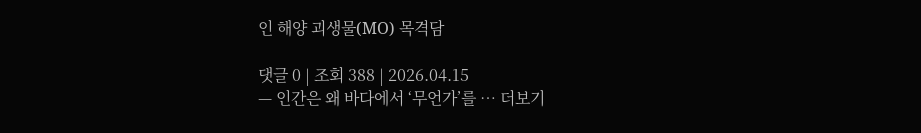인 해양 괴생물(MO) 목격담

댓글 0 | 조회 388 | 2026.04.15
— 인간은 왜 바다에서 ‘무언가’를 … 더보기